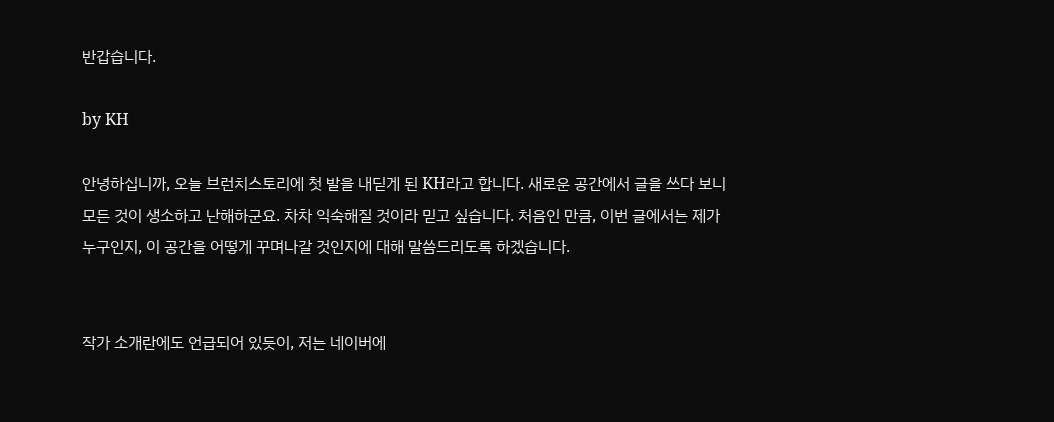반갑습니다.

by KH

안녕하십니까, 오늘 브런치스토리에 첫 발을 내딛게 된 KH라고 합니다. 새로운 공간에서 글을 쓰다 보니 모든 것이 생소하고 난해하군요. 차차 익숙해질 것이라 믿고 싶습니다. 처음인 만큼, 이번 글에서는 제가 누구인지, 이 공간을 어떻게 꾸며나갈 것인지에 대해 말씀드리도록 하겠습니다.


작가 소개란에도 언급되어 있듯이, 저는 네이버에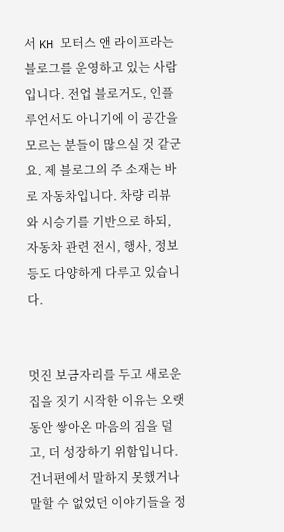서 KH 모터스 앤 라이프라는 블로그를 운영하고 있는 사람입니다. 전업 블로거도, 인플루언서도 아니기에 이 공간을 모르는 분들이 많으실 것 같군요. 제 블로그의 주 소재는 바로 자동차입니다. 차량 리뷰와 시승기를 기반으로 하되, 자동차 관련 전시, 행사, 정보 등도 다양하게 다루고 있습니다.


멋진 보금자리를 두고 새로운 집을 짓기 시작한 이유는 오랫동안 쌓아온 마음의 짐을 덜고, 더 성장하기 위함입니다. 건너편에서 말하지 못했거나 말할 수 없었던 이야기들을 정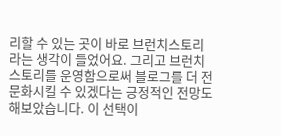리할 수 있는 곳이 바로 브런치스토리라는 생각이 들었어요. 그리고 브런치스토리를 운영함으로써 블로그를 더 전문화시킬 수 있겠다는 긍정적인 전망도 해보았습니다. 이 선택이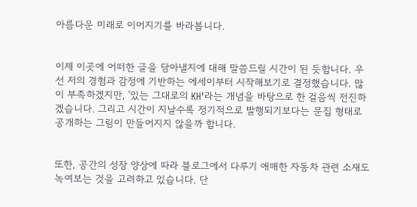아름다운 미래로 이어지기를 바라봅니다.


이제 이곳에 어떠한 글을 담아낼지에 대해 말씀드릴 시간이 된 듯합니다. 우선 저의 경험과 감정에 기반하는 에세이부터 시작해보기로 결정했습니다. 많이 부족하겠지만, '있는 그대로의 KH'라는 개념을 바탕으로 한 걸음씩 전진하겠습니다. 그리고 시간이 지날수록 정기적으로 발행되기보다는 문집 형태로 공개하는 그림이 만들어지지 않을까 합니다.


또한, 공간의 성장 양상에 따라 블로그에서 다루기 애매한 자동차 관련 소재도 녹여보는 것을 고려하고 있습니다. 단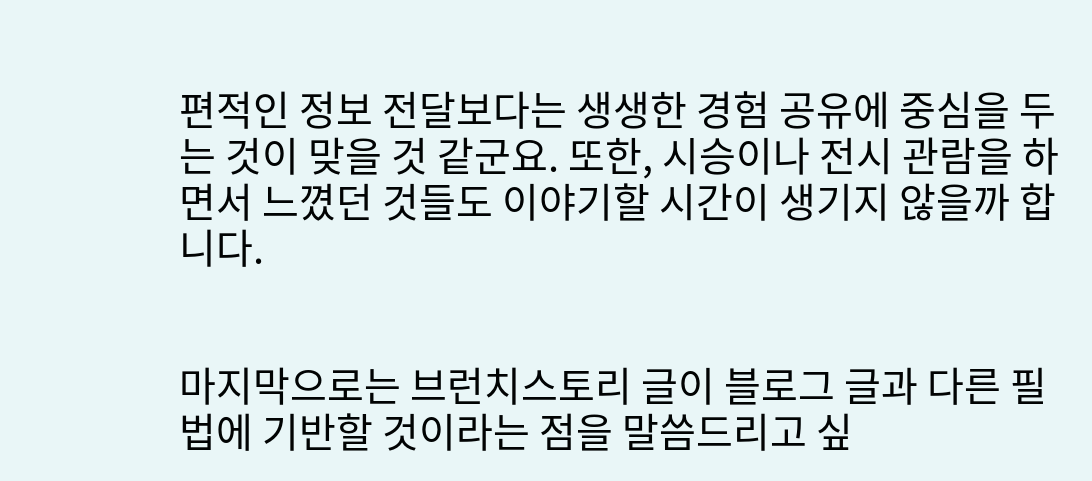편적인 정보 전달보다는 생생한 경험 공유에 중심을 두는 것이 맞을 것 같군요. 또한, 시승이나 전시 관람을 하면서 느꼈던 것들도 이야기할 시간이 생기지 않을까 합니다.


마지막으로는 브런치스토리 글이 블로그 글과 다른 필법에 기반할 것이라는 점을 말씀드리고 싶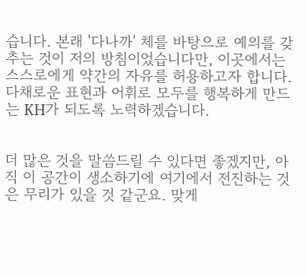습니다. 본래 '다나까' 체를 바탕으로 예의를 갖추는 것이 저의 방침이었습니다만, 이곳에서는 스스로에게 약간의 자유를 허용하고자 합니다. 다채로운 표현과 어휘로 모두를 행복하게 만드는 KH가 되도록 노력하겠습니다.


더 많은 것을 말씀드릴 수 있다면 좋겠지만, 아직 이 공간이 생소하기에 여기에서 전진하는 것은 무리가 있을 것 같군요. 맞게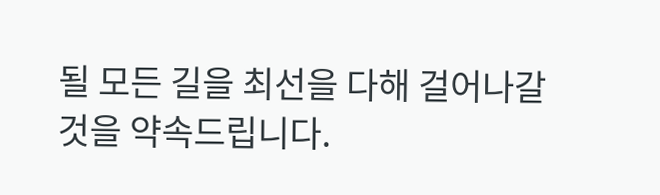될 모든 길을 최선을 다해 걸어나갈 것을 약속드립니다.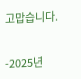고맙습니다.


-2025년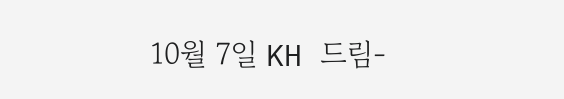10월 7일 KH 드림-